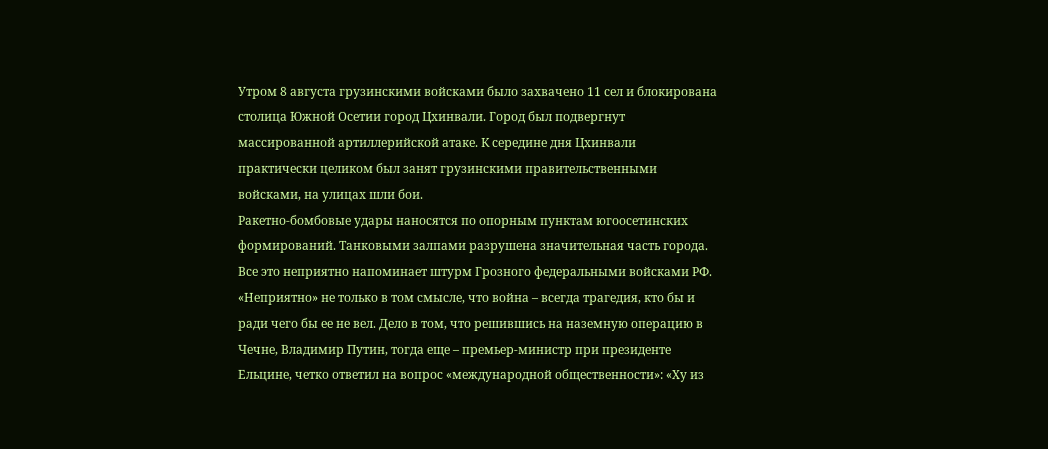Утром 8 августа грузинскими войсками было захвачено 11 сел и блокирована столица Южной Осетии город Цхинвали. Город был подвергнут массированной артиллерийской атаке. К середине дня Цхинвали практически целиком был занят грузинскими правительственными войсками, на улицах шли бои.
Ракетно-бомбовые удары наносятся по опорным пунктам югоосетинских формирований. Танковыми залпами разрушена значительная часть города.
Все это неприятно напоминает штурм Грозного федеральными войсками РФ. «Неприятно» не только в том смысле, что война – всегда трагедия, кто бы и ради чего бы ее не вел. Дело в том, что решившись на наземную операцию в Чечне, Владимир Путин, тогда еще – премьер-министр при президенте Ельцине, четко ответил на вопрос «международной общественности»: «Ху из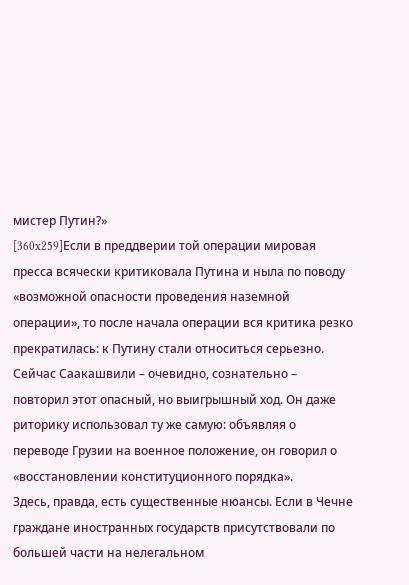мистер Путин?»
[360x259]Если в преддверии той операции мировая пресса всячески критиковала Путина и ныла по поводу «возможной опасности проведения наземной операции», то после начала операции вся критика резко прекратилась: к Путину стали относиться серьезно.
Сейчас Саакашвили – очевидно, сознательно – повторил этот опасный, но выигрышный ход. Он даже риторику использовал ту же самую: объявляя о переводе Грузии на военное положение, он говорил о «восстановлении конституционного порядка».
Здесь, правда, есть существенные нюансы. Если в Чечне граждане иностранных государств присутствовали по большей части на нелегальном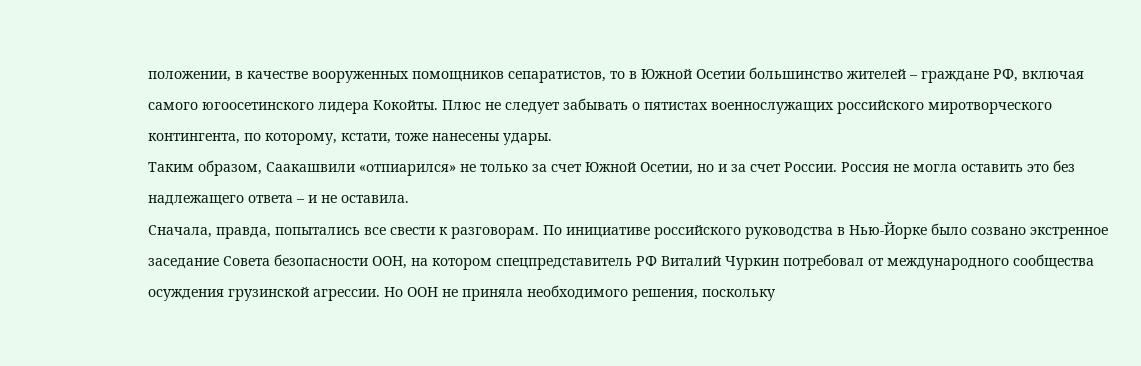положении, в качестве вооруженных помощников сепаратистов, то в Южной Осетии большинство жителей – граждане РФ, включая самого югоосетинского лидера Кокойты. Плюс не следует забывать о пятистах военнослужащих российского миротворческого контингента, по которому, кстати, тоже нанесены удары.
Таким образом, Саакашвили «отпиарился» не только за счет Южной Осетии, но и за счет России. Россия не могла оставить это без надлежащего ответа – и не оставила.
Сначала, правда, попытались все свести к разговорам. По инициативе российского руководства в Нью-Йорке было созвано экстренное заседание Совета безопасности ООН, на котором спецпредставитель РФ Виталий Чуркин потребовал от международного сообщества осуждения грузинской агрессии. Но ООН не приняла необходимого решения, поскольку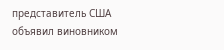представитель США объявил виновником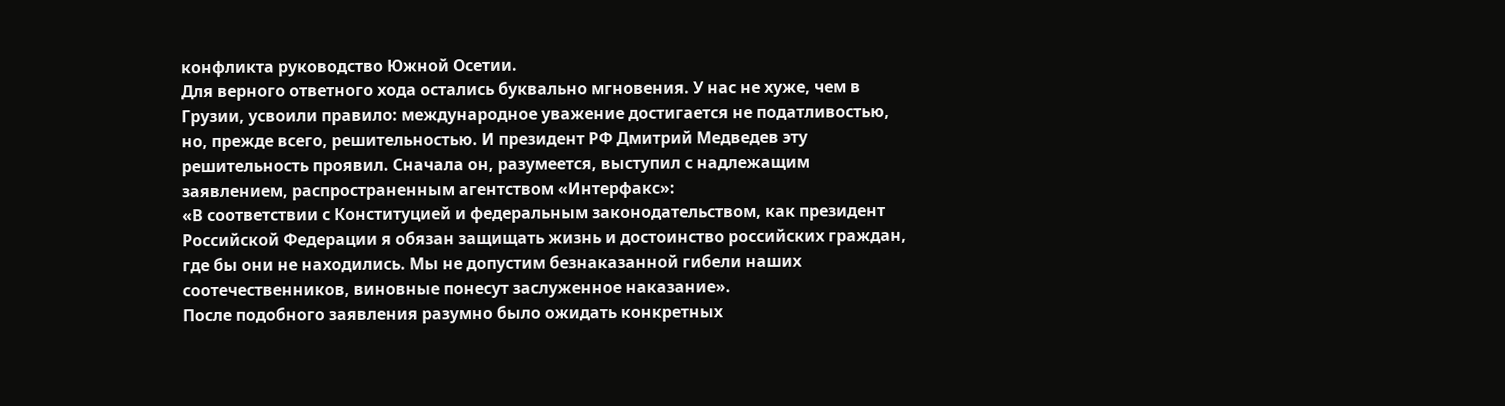конфликта руководство Южной Осетии.
Для верного ответного хода остались буквально мгновения. У нас не хуже, чем в Грузии, усвоили правило: международное уважение достигается не податливостью, но, прежде всего, решительностью. И президент РФ Дмитрий Медведев эту решительность проявил. Сначала он, разумеется, выступил с надлежащим заявлением, распространенным агентством «Интерфакс»:
«В соответствии с Конституцией и федеральным законодательством, как президент Российской Федерации я обязан защищать жизнь и достоинство российских граждан, где бы они не находились. Мы не допустим безнаказанной гибели наших соотечественников, виновные понесут заслуженное наказание».
После подобного заявления разумно было ожидать конкретных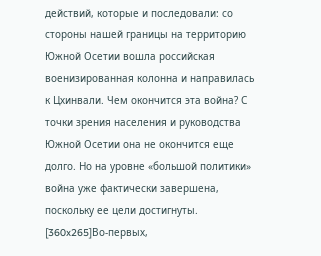действий, которые и последовали: со стороны нашей границы на территорию Южной Осетии вошла российская военизированная колонна и направилась к Цхинвали. Чем окончится эта война? С точки зрения населения и руководства Южной Осетии она не окончится еще долго. Но на уровне «большой политики» война уже фактически завершена, поскольку ее цели достигнуты.
[360x265]Во-первых,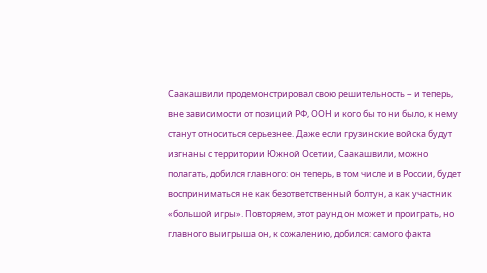Саакашвили продемонстрировал свою решительность – и теперь, вне зависимости от позиций РФ, ООН и кого бы то ни было, к нему станут относиться серьезнее. Даже если грузинские войска будут изгнаны с территории Южной Осетии, Саакашвили, можно полагать, добился главного: он теперь, в том числе и в России, будет восприниматься не как безответственный болтун, а как участник «большой игры». Повторяем, этот раунд он может и проиграть, но главного выигрыша он, к сожалению, добился: самого факта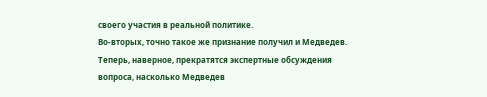своего участия в реальной политике.
Во-вторых, точно такое же признание получил и Медведев. Теперь, наверное, прекратятся экспертные обсуждения вопроса, насколько Медведев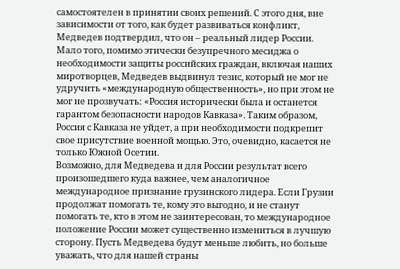самостоятелен в принятии своих решений. С этого дня, вне зависимости от того, как будет развиваться конфликт, Медведев подтвердил, что он – реальный лидер России. Мало того, помимо этически безупречного месиджа о необходимости защиты российских граждан, включая наших миротворцев, Медведев выдвинул тезис, который не мог не удручить «международную общественность», но при этом не мог не прозвучать: «Россия исторически была и останется гарантом безопасности народов Кавказа». Таким образом, Россия с Кавказа не уйдет, а при необходимости подкрепит свое присутствие военной мощью. Это, очевидно, касается не только Южной Осетии.
Возможно, для Медведева и для России результат всего произошедшего куда важнее, чем аналогичное международное признание грузинского лидера. Если Грузии продолжат помогать те, кому это выгодно, и не станут помогать те, кто в этом не заинтересован, то международное положение России может существенно измениться в лучшую сторону. Пусть Медведева будут меньше любить, но больше уважать, что для нашей страны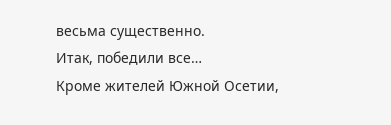весьма существенно.
Итак, победили все…
Кроме жителей Южной Осетии,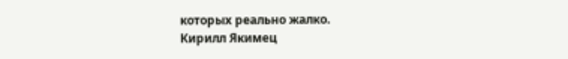которых реально жалко.
Кирилл Якимец